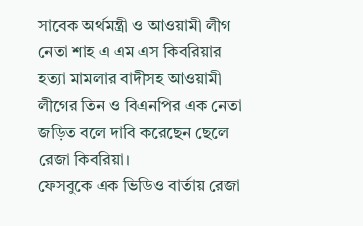সাবেক অর্থমন্ত্রী ও আওয়ামী লীগ নেতা শাহ এ এম এস কিবরিয়ার হত্যা মামলার বাদীসহ আওয়ামী লীগের তিন ও বিএনপির এক নেতা জড়িত বলে দাবি করেছেন ছেলে রেজা কিবরিয়া।
ফেসবুকে এক ভিডিও বার্তায় রেজা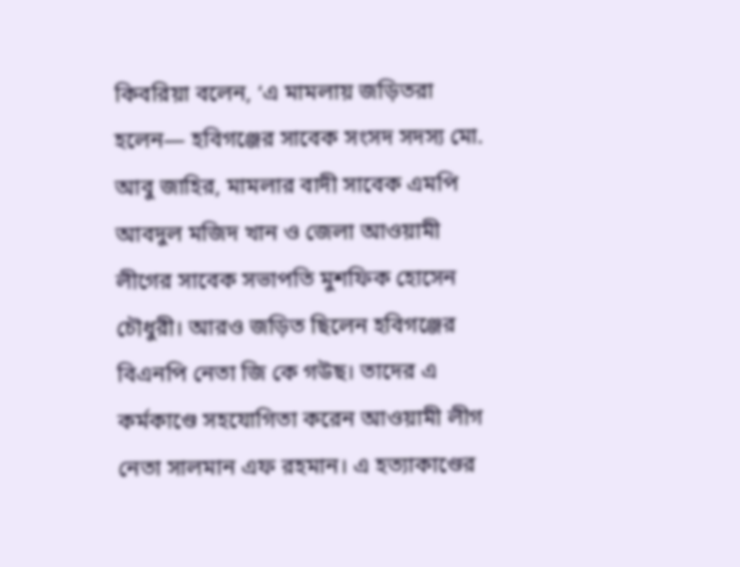কিবরিয়া বলেন, ‘এ মামলায় জড়িতরা হলেন— হবিগঞ্জের সাবেক সংসদ সদস্য মো. আবু জাহির, মামলার বাদী সাবেক এমপি আবদুল মজিদ খান ও জেলা আওয়ামী লীগের সাবেক সভাপতি মুশফিক হোসেন চৌধুরী। আরও জড়িত ছিলেন হবিগঞ্জের বিএনপি নেতা জি কে গউছ। তাদের এ কর্মকাণ্ডে সহযোগিতা করেন আওয়ামী লীগ নেতা সালমান এফ রহমান। এ হত্যাকাণ্ডের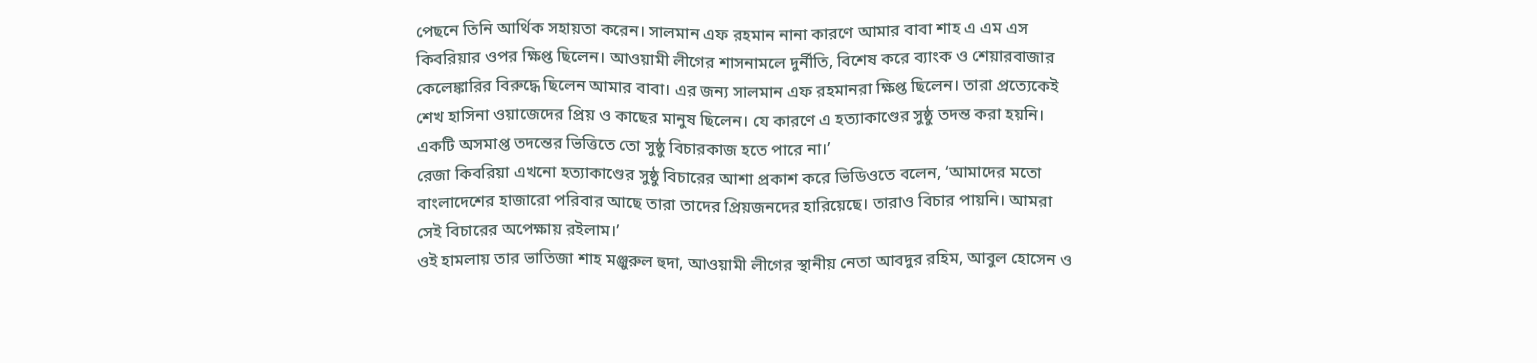পেছনে তিনি আর্থিক সহায়তা করেন। সালমান এফ রহমান নানা কারণে আমার বাবা শাহ এ এম এস কিবরিয়ার ওপর ক্ষিপ্ত ছিলেন। আওয়ামী লীগের শাসনামলে দুর্নীতি, বিশেষ করে ব্যাংক ও শেয়ারবাজার কেলেঙ্কারির বিরুদ্ধে ছিলেন আমার বাবা। এর জন্য সালমান এফ রহমানরা ক্ষিপ্ত ছিলেন। তারা প্রত্যেকেই শেখ হাসিনা ওয়াজেদের প্রিয় ও কাছের মানুষ ছিলেন। যে কারণে এ হত্যাকাণ্ডের সুষ্ঠু তদন্ত করা হয়নি। একটি অসমাপ্ত তদন্তের ভিত্তিতে তো সুষ্ঠু বিচারকাজ হতে পারে না।’
রেজা কিবরিয়া এখনো হত্যাকাণ্ডের সুষ্ঠু বিচারের আশা প্রকাশ করে ভিডিওতে বলেন, ‘আমাদের মতো বাংলাদেশের হাজারো পরিবার আছে তারা তাদের প্রিয়জনদের হারিয়েছে। তারাও বিচার পায়নি। আমরা সেই বিচারের অপেক্ষায় রইলাম।’
ওই হামলায় তার ভাতিজা শাহ মঞ্জুরুল হুদা, আওয়ামী লীগের স্থানীয় নেতা আবদুর রহিম, আবুল হোসেন ও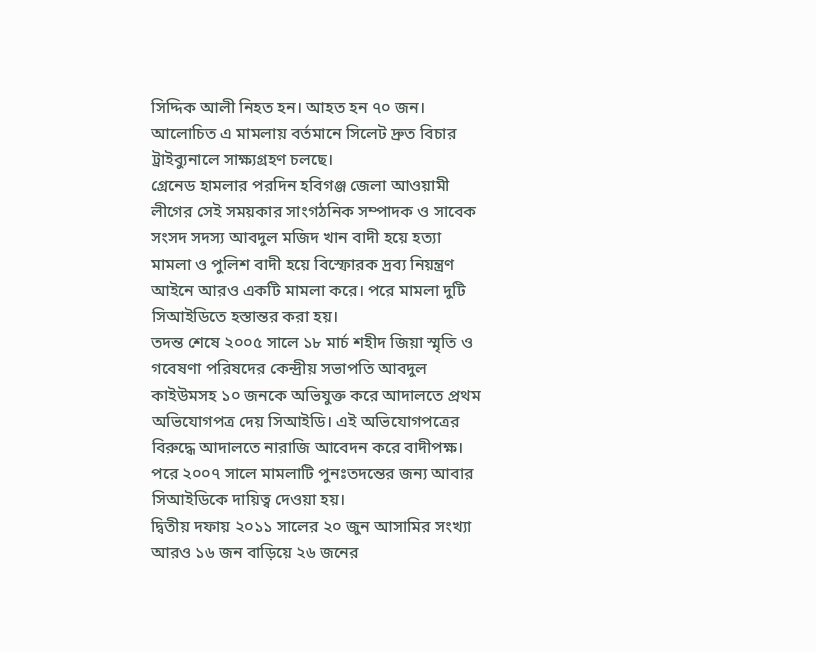সিদ্দিক আলী নিহত হন। আহত হন ৭০ জন। আলোচিত এ মামলায় বর্তমানে সিলেট দ্রুত বিচার ট্রাইব্যুনালে সাক্ষ্যগ্রহণ চলছে।
গ্রেনেড হামলার পরদিন হবিগঞ্জ জেলা আওয়ামী লীগের সেই সময়কার সাংগঠনিক সম্পাদক ও সাবেক সংসদ সদস্য আবদুল মজিদ খান বাদী হয়ে হত্যা মামলা ও পুলিশ বাদী হয়ে বিস্ফোরক দ্রব্য নিয়ন্ত্রণ আইনে আরও একটি মামলা করে। পরে মামলা দুটি সিআইডিতে হস্তান্তর করা হয়।
তদন্ত শেষে ২০০৫ সালে ১৮ মার্চ শহীদ জিয়া স্মৃতি ও গবেষণা পরিষদের কেন্দ্রীয় সভাপতি আবদুল কাইউমসহ ১০ জনকে অভিযুক্ত করে আদালতে প্রথম অভিযোগপত্র দেয় সিআইডি। এই অভিযোগপত্রের বিরুদ্ধে আদালতে নারাজি আবেদন করে বাদীপক্ষ। পরে ২০০৭ সালে মামলাটি পুনঃতদন্তের জন্য আবার সিআইডিকে দায়িত্ব দেওয়া হয়।
দ্বিতীয় দফায় ২০১১ সালের ২০ জুন আসামির সংখ্যা আরও ১৬ জন বাড়িয়ে ২৬ জনের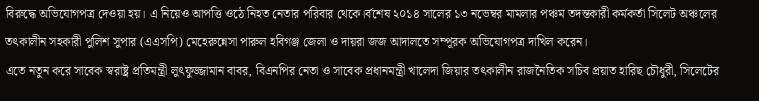বিরুদ্ধে অভিযোগপত্র দেওয়া হয়। এ নিয়েও আপত্তি ওঠে নিহত নেতার পরিবার থেকে।র্বশেষ ২০১৪ সালের ১৩ নভেম্বর মামলার পঞ্চম তদন্তকারী কর্মকর্তা সিলেট অঞ্চলের তৎকালীন সহকারী পুলিশ সুপার (এএসপি) মেহেরুন্নেসা পারুল হবিগঞ্জ জেলা ও দায়রা জজ আদালতে সম্পূরক অভিযোগপত্র দাখিল করেন।
এতে নতুন করে সাবেক স্বরাষ্ট্র প্রতিমন্ত্রী লুৎফুজ্জামান বাবর, বিএনপির নেতা ও সাবেক প্রধানমন্ত্রী খালেদা জিয়ার তৎকালীন রাজনৈতিক সচিব প্রয়াত হারিছ চৌধুরী, সিলেটের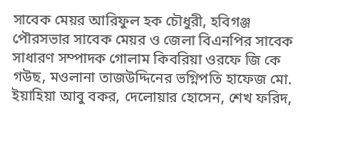সাবেক মেয়র আরিফুল হক চৌধুরী, হবিগঞ্জ পৌরসভার সাবেক মেয়র ও জেলা বিএনপির সাবেক সাধারণ সম্পাদক গোলাম কিবরিয়া ওরফে জি কে গউছ, মওলানা তাজউদ্দিনের ভগ্নিপতি হাফেজ মো. ইয়াহিয়া আবু বকর, দেলোয়ার হোসেন, শেখ ফরিদ,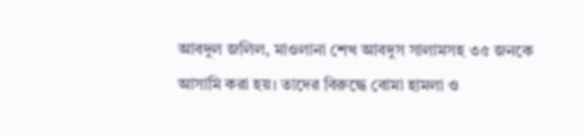আবদুল জলিল, মাওলানা শেখ আবদুস সালামসহ ৩৫ জনকে আসামি করা হয়। তাদের বিরুদ্ধে বোমা হামলা ও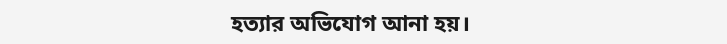হত্যার অভিযোগ আনা হয়।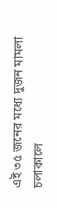এই ৩৫ জনের মধ্যে দুজন মামলা চলাকালে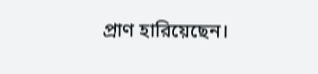প্রাণ হারিয়েছেন।